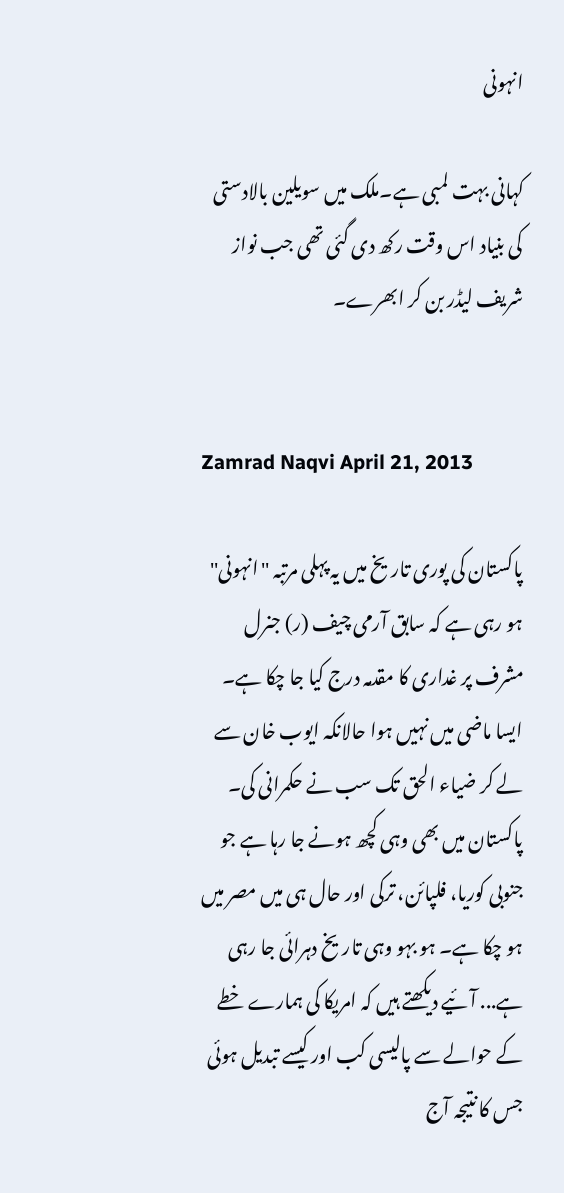انہونی

کہانی بہت لمبی ہے۔ملک میں سویلین بالادستی کی بنیاد اس وقت رکھ دی گئی تھی جب نواز شریف لیڈر بن کر ابھرے۔


Zamrad Naqvi April 21, 2013

پاکستان کی پوری تاریخ میں یہ پہلی مرتبہ ''انہونی'' ہو رہی ہے کہ سابق آرمی چیف (ر) جنرل مشرف پر غداری کا مقدمہ درج کیا جا چکا ہے۔ ایسا ماضی میں نہیں ہوا حالانکہ ایوب خان سے لے کر ضیاء الحق تک سب نے حکمرانی کی۔ پاکستان میں بھی وہی کچھ ہونے جا رہا ہے جو جنوبی کوریا، فلپائن، ترکی اور حال ہی میں مصر میں ہو چکا ہے۔ ہو بہو وہی تاریخ دہرائی جا رہی ہے... آئیے دیکھتے ہیں کہ امریکا کی ہمارے خطے کے حوالے سے پالیسی کب اور کیسے تبدیل ہوئی جس کا نتیجہ آج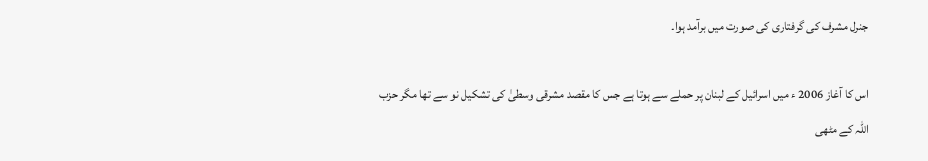جنرل مشرف کی گرفتاری کی صورت میں برآمد ہوا۔

اس کا آغاز 2006 ء میں اسرائیل کے لبنان پر حملے سے ہوتا ہے جس کا مقصد مشرقی وسطیٰ کی تشکیل نو سے تھا مگر حزب اللہ کے مٹھی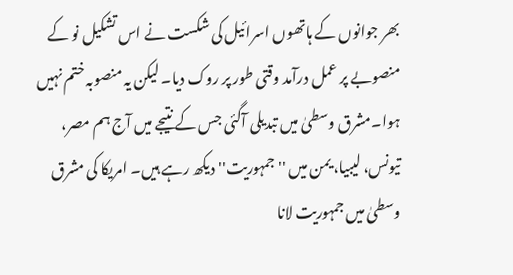بھر جوانوں کے ہاتھوں اسرائیل کی شکست نے اس تشکیل نو کے منصوبے پر عمل درآمد وقتی طور پر روک دیا۔ لیکن یہ منصوبہ ختم نہیں ہوا۔مشرق وسطیٰ میں تبدیلی آگئی جس کے نتیجے میں آج ہم مصر، تیونس، لیبیا، یمن میں ''جمہوریت'' دیکھ رہے ہیں۔ امریکا کی مشرق وسطیٰ میں جمہوریت لانا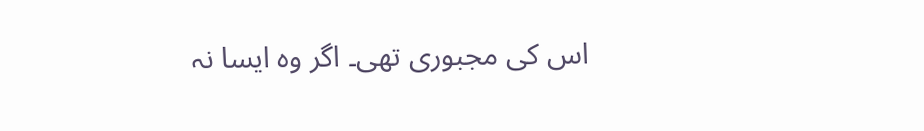اس کی مجبوری تھی۔ اگر وہ ایسا نہ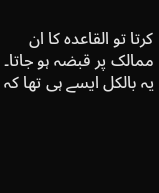کرتا تو القاعدہ کا ان ممالک پر قبضہ ہو جاتا۔ یہ بالکل ایسے ہی تھا کہ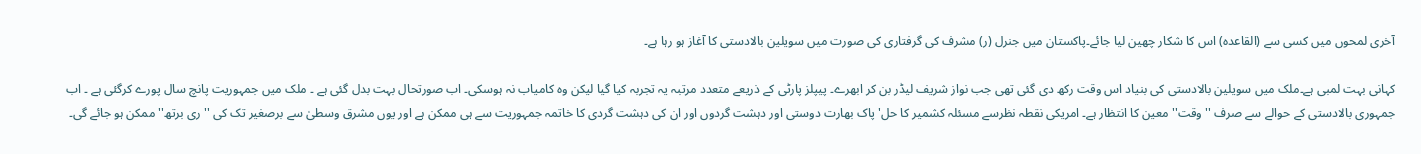آخری لمحوں میں کسی سے (القاعدہ) اس کا شکار چھین لیا جائے۔پاکستان میں جنرل (ر) مشرف کی گرفتاری کی صورت میں سویلین بالادستی کا آغاز ہو رہا ہے۔

کہانی بہت لمبی ہے۔ملک میں سویلین بالادستی کی بنیاد اس وقت رکھ دی گئی تھی جب نواز شریف لیڈر بن کر ابھرے۔ پیپلز پارٹی کے ذریعے متعدد مرتبہ یہ تجربہ کیا گیا لیکن وہ کامیاب نہ ہوسکی۔ اب صورتحال بہت بدل گئی ہے ۔ ملک میں جمہوریت پانچ سال پورے کرگئی ہے ۔ اب جمہوری بالادستی کے حوالے سے صرف ''وقت'' معین کا انتظار ہے۔ امریکی نقطہ نظرسے مسئلہ کشمیر کا حل' پاک بھارت دوستی اور دہشت گردوں اور ان کی دہشت گردی کا خاتمہ جمہوریت سے ہی ممکن ہے اور یوں مشرق وسطیٰ سے برصغیر تک کی ''ری برتھ'' ممکن ہو جائے گی۔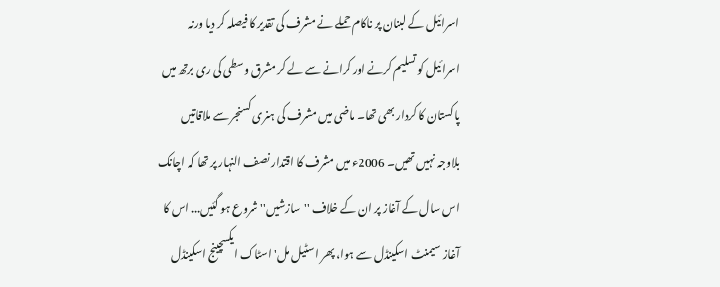اسرائیل کے لبنان پر ناکام حملے نے مشرف کی تقدیر کا فیصلہ کر دیا ورنہ اسرائیل کو تسلیم کرنے اور کرانے سے لے کر مشرق وسطی کی ری برتھ میں پاکستان کا کردار بھی تھا۔ ماضی میں مشرف کی ہنری کسنجر سے ملاقاتیں بلاوجہ نہیں تھیں۔ 2006ء میں مشرف کا اقتدار نصف النہار پر تھا کہ اچانک اس سال کے آغاز پر ان کے خلاف ''سازشیں'' شروع ہو گئیں... اس کا آغاز سیمنٹ اسکینڈل سے ہوا، پھر اسٹیل مل' اسٹاک ایکسچینج اسکینڈل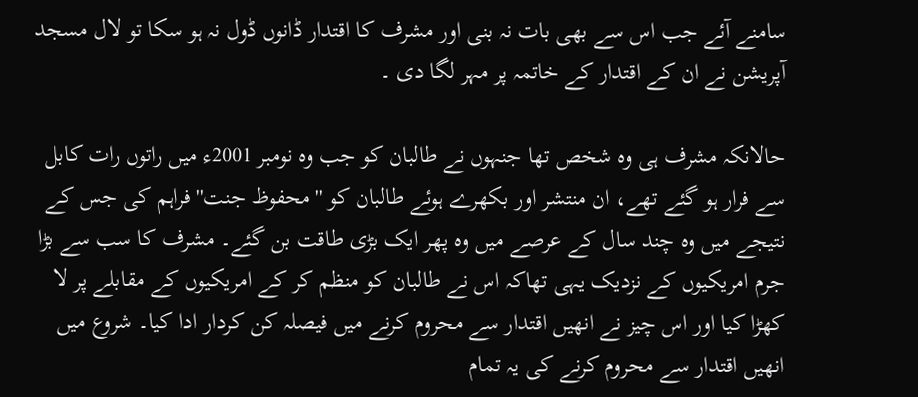سامنے آئے جب اس سے بھی بات نہ بنی اور مشرف کا اقتدار ڈانوں ڈول نہ ہو سکا تو لال مسجد آپریشن نے ان کے اقتدار کے خاتمہ پر مہر لگا دی ۔

حالانکہ مشرف ہی وہ شخص تھا جنہوں نے طالبان کو جب وہ نومبر 2001ء میں راتوں رات کابل سے فرار ہو گئے تھے، ان منتشر اور بکھرے ہوئے طالبان کو ''محفوظ جنت'' فراہم کی جس کے نتیجے میں وہ چند سال کے عرصے میں وہ پھر ایک بڑی طاقت بن گئے۔ مشرف کا سب سے بڑا جرم امریکیوں کے نزدیک یہی تھاکہ اس نے طالبان کو منظم کر کے امریکیوں کے مقابلے پر لا کھڑا کیا اور اس چیز نے انھیں اقتدار سے محروم کرنے میں فیصلہ کن کردار ادا کیا۔ شروع میں انھیں اقتدار سے محروم کرنے کی یہ تمام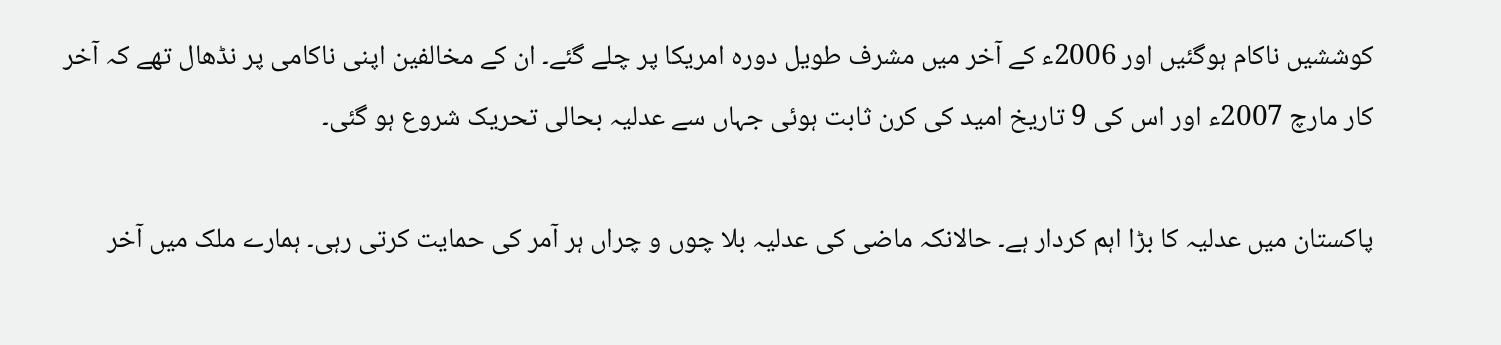کوششیں ناکام ہوگئیں اور 2006ء کے آخر میں مشرف طویل دورہ امریکا پر چلے گئے۔ ان کے مخالفین اپنی ناکامی پر نڈھال تھے کہ آخر کار مارچ 2007ء اور اس کی 9 تاریخ امید کی کرن ثابت ہوئی جہاں سے عدلیہ بحالی تحریک شروع ہو گئی۔

پاکستان میں عدلیہ کا بڑا اہم کردار ہے۔ حالانکہ ماضی کی عدلیہ بلا چوں و چراں ہر آمر کی حمایت کرتی رہی۔ ہمارے ملک میں آخر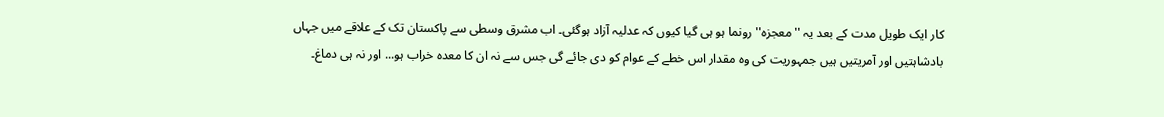کار ایک طویل مدت کے بعد یہ ''معجزہ'' رونما ہو ہی گیا کیوں کہ عدلیہ آزاد ہوگئی۔ اب مشرق وسطی سے پاکستان تک کے علاقے میں جہاں بادشاہتیں اور آمریتیں ہیں جمہوریت کی وہ مقدار اس خطے کے عوام کو دی جائے گی جس سے نہ ان کا معدہ خراب ہو... اور نہ ہی دماغ۔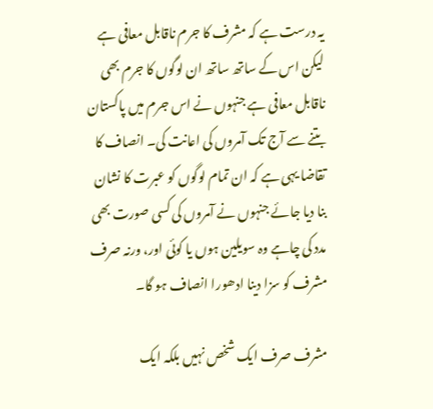یہ درست ہے کہ مشرف کا جرم ناقابل معافی ہے لیکن اس کے ساتھ ساتھ ان لوگوں کا جرم بھی ناقابل معافی ہے جنہوں نے اس جرم میں پاکستان بتنے سے آج تک آمروں کی اعانت کی۔ انصاف کا تقاضا یہی ہے کہ ان تمام لوگوں کو عبرت کا نشان بنا دیا جائے جنہوں نے آمروں کی کسی صورت بھی مدد کی چاہے وہ سویلین ہوں یا کوئی اور، ورنہ صرف مشرف کو سزا دینا ادھورا انصاف ہو گا۔

مشرف صرف ایک شخص نہیں بلکہ ایک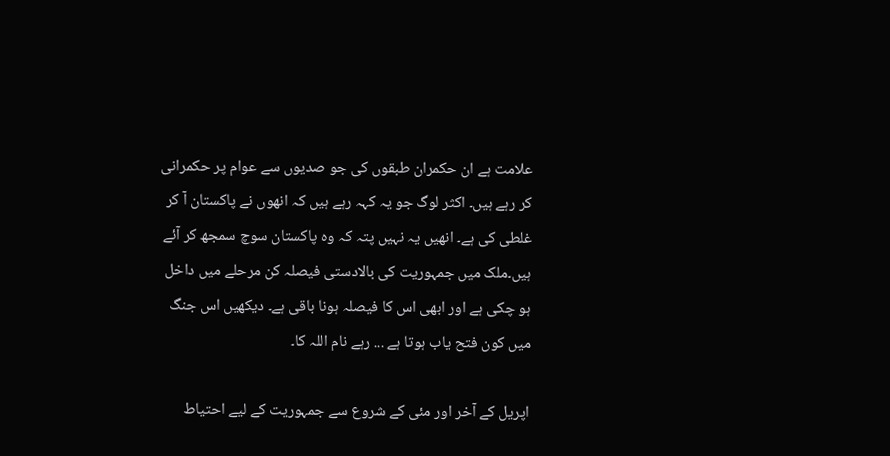علامت ہے ان حکمران طبقوں کی جو صدیوں سے عوام پر حکمرانی کر رہے ہیں۔ اکثر لوگ جو یہ کہہ رہے ہیں کہ انھوں نے پاکستان آ کر غلطی کی ہے۔ انھیں یہ نہیں پتہ کہ وہ پاکستان سوچ سمجھ کر آئے ہیں۔ملک میں جمہوریت کی بالادستی فیصلہ کن مرحلے میں داخل ہو چکی ہے اور ابھی اس کا فیصلہ ہونا باقی ہے۔ دیکھیں اس جنگ میں کون فتح یاب ہوتا ہے ... رہے نام اللہ کا۔

اپریل کے آخر اور مئی کے شروع سے جمہوریت کے لیے احتیاط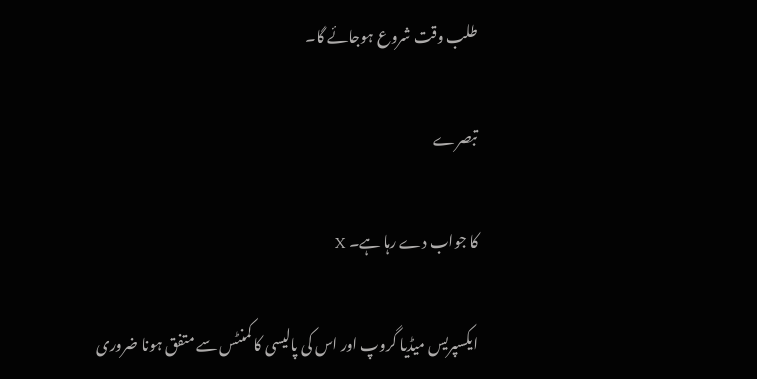طلب وقت شروع ہوجائے گا۔

تبصرے

کا جواب دے رہا ہے۔ X

ایکسپریس میڈیا گروپ اور اس کی پالیسی کا کمنٹس سے متفق ہونا ضروری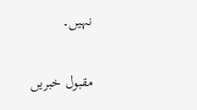نہیں۔

مقبول خبریں